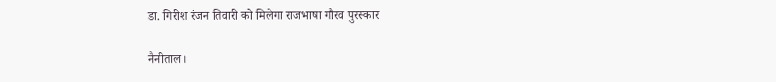डा. गिरीश रंजन तिवारी को मिलेगा राजभाषा गौरव पुरस्कार

नैनीताल।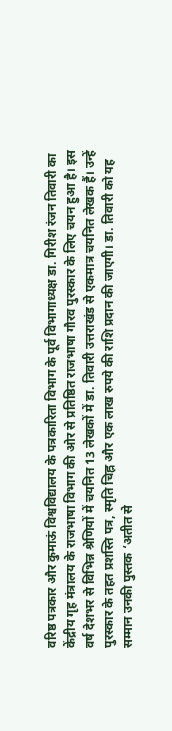वरिष्ठ पत्रकार और कुमाऊं विश्वविद्यालय के पत्रकारिता विभाग के पूर्व विभागाध्यक्ष डा. गिरीश रंजन तिवारी का केंद्रीय गृह मंत्रालय के राजभाषा विभाग की ओर से प्रतिष्ठित राजभाषा गौरव पुरस्कार के लिए चयन हुआ है। इस वर्ष देशभर से विभिन्न श्रेणियों में चयनित 13 लेखकों में डा. तिवारी उत्तराखंड से एकमात्र चयनित लेखक हैं। उन्हें पुरस्कार के तहत प्रशस्ति पत्र, स्मृति चिह्न और एक लाख रुपये की राशि प्रदान की जाएगी। डा. तिवारी को यह सम्मान उनकी पुस्तक ‘अतीत से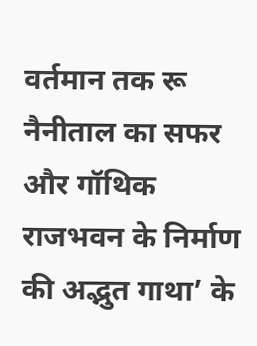वर्तमान तक रू नैनीताल का सफर और गॉथिक राजभवन के निर्माण की अद्भुत गाथा’ के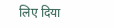लिए दिया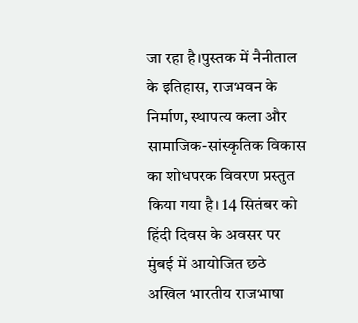जा रहा है।पुस्तक में नैनीताल के इतिहास, राजभवन के निर्माण, स्थापत्य कला और सामाजिक-सांस्कृतिक विकास का शोधपरक विवरण प्रस्तुत किया गया है। 14 सितंबर को हिंदी दिवस के अवसर पर मुंबई में आयोजित छठे अखिल भारतीय राजभाषा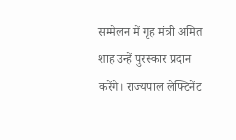सम्मेलन में गृह मंत्री अमित शाह उन्हें पुरस्कार प्रदान करेंगे। राज्यपाल लेफ्टिनेंट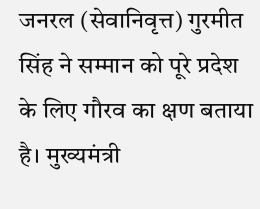जनरल (सेवानिवृत्त) गुरमीत सिंह ने सम्मान को पूरे प्रदेश के लिए गौरव का क्षण बताया है। मुख्यमंत्री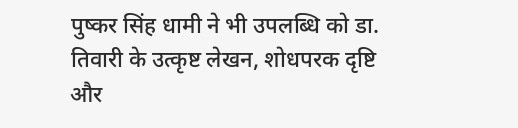पुष्कर सिंह धामी ने भी उपलब्धि को डा. तिवारी के उत्कृष्ट लेखन, शोधपरक दृष्टि और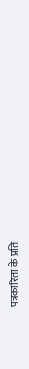पत्रकारिता के प्रति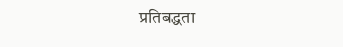प्रतिबद्धता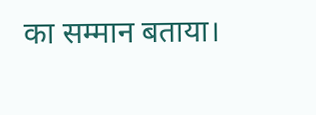का सम्मान बताया।